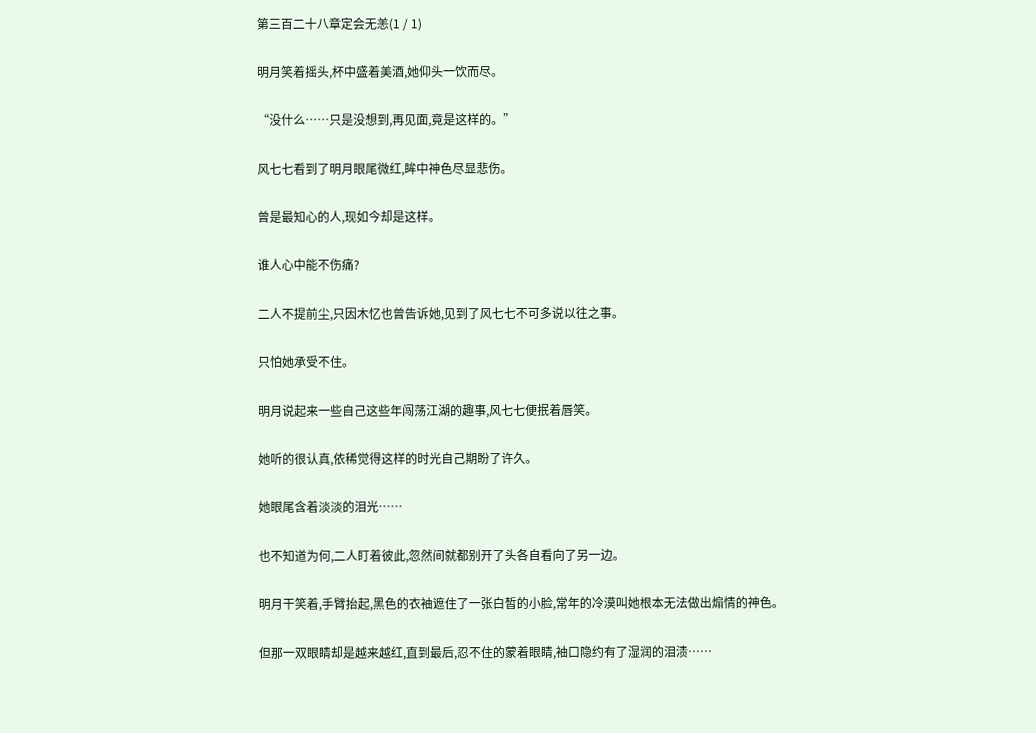第三百二十八章定会无恙(1 / 1)

明月笑着摇头,杯中盛着美酒,她仰头一饮而尽。

“没什么……只是没想到,再见面,竟是这样的。”

风七七看到了明月眼尾微红,眸中神色尽显悲伤。

曾是最知心的人,现如今却是这样。

谁人心中能不伤痛?

二人不提前尘,只因木忆也曾告诉她,见到了风七七不可多说以往之事。

只怕她承受不住。

明月说起来一些自己这些年闯荡江湖的趣事,风七七便抿着唇笑。

她听的很认真,依稀觉得这样的时光自己期盼了许久。

她眼尾含着淡淡的泪光……

也不知道为何,二人盯着彼此,忽然间就都别开了头各自看向了另一边。

明月干笑着,手臂抬起,黑色的衣袖遮住了一张白皙的小脸,常年的冷漠叫她根本无法做出煽情的神色。

但那一双眼睛却是越来越红,直到最后,忍不住的蒙着眼睛,袖口隐约有了湿润的泪渍……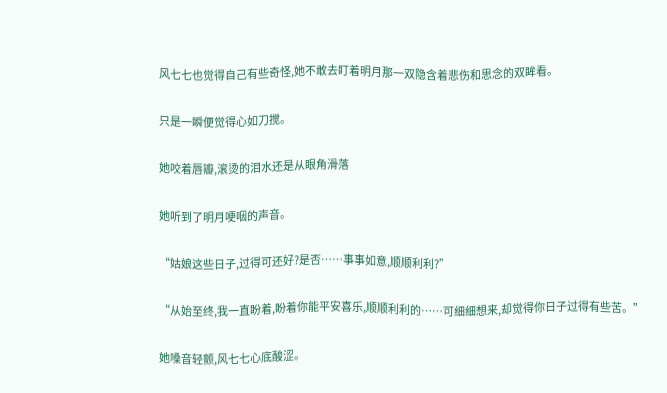风七七也觉得自己有些奇怪,她不敢去盯着明月那一双隐含着悲伤和思念的双眸看。

只是一瞬便觉得心如刀搅。

她咬着唇瓣,滚烫的泪水还是从眼角滑落

她听到了明月哽咽的声音。

“姑娘这些日子,过得可还好?是否……事事如意,顺顺利利?”

“从始至终,我一直盼着,盼着你能平安喜乐,顺顺利利的……可细细想来,却觉得你日子过得有些苦。”

她嗓音轻颤,风七七心底酸涩。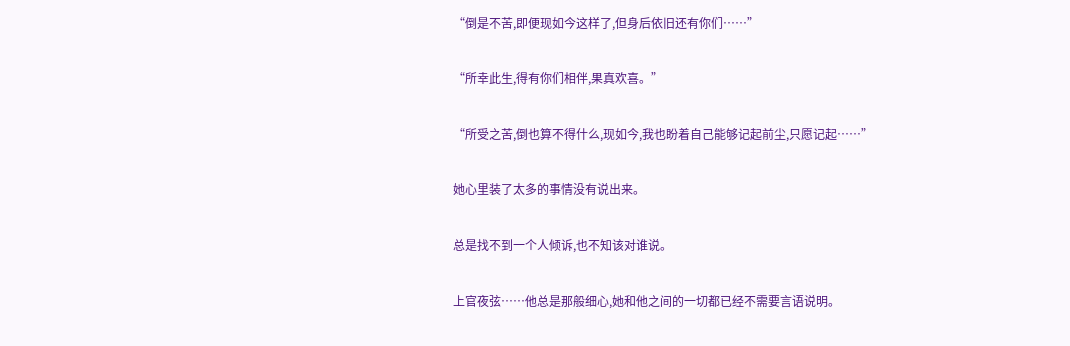“倒是不苦,即便现如今这样了,但身后依旧还有你们……”

“所幸此生,得有你们相伴,果真欢喜。”

“所受之苦,倒也算不得什么,现如今,我也盼着自己能够记起前尘,只愿记起……”

她心里装了太多的事情没有说出来。

总是找不到一个人倾诉,也不知该对谁说。

上官夜弦……他总是那般细心,她和他之间的一切都已经不需要言语说明。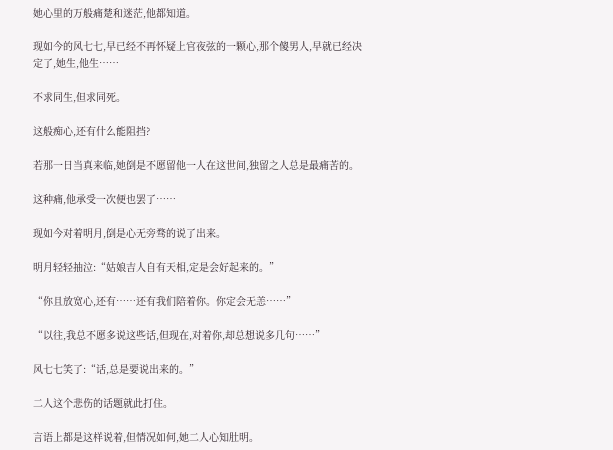她心里的万般痛楚和迷茫,他都知道。

现如今的风七七,早已经不再怀疑上官夜弦的一颗心,那个傻男人,早就已经决定了,她生,他生……

不求同生,但求同死。

这般痴心,还有什么能阻挡?

若那一日当真来临,她倒是不愿留他一人在这世间,独留之人总是最痛苦的。

这种痛,他承受一次便也罢了……

现如今对着明月,倒是心无旁骛的说了出来。

明月轻轻抽泣:“姑娘吉人自有天相,定是会好起来的。”

“你且放宽心,还有……还有我们陪着你。你定会无恙……”

“以往,我总不愿多说这些话,但现在,对着你,却总想说多几句……”

风七七笑了:“话,总是要说出来的。”

二人这个悲伤的话题就此打住。

言语上都是这样说着,但情况如何,她二人心知肚明。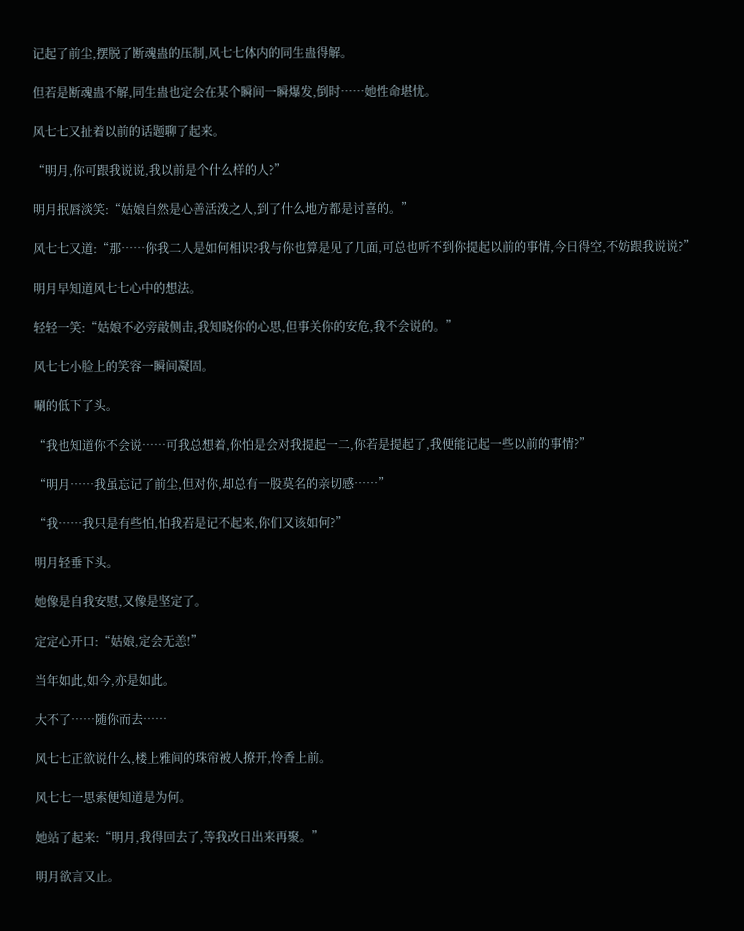记起了前尘,摆脱了断魂蛊的压制,风七七体内的同生蛊得解。

但若是断魂蛊不解,同生蛊也定会在某个瞬间一瞬爆发,倒时……她性命堪忧。

风七七又扯着以前的话题聊了起来。

“明月,你可跟我说说,我以前是个什么样的人?”

明月抿唇淡笑:“姑娘自然是心善活泼之人,到了什么地方都是讨喜的。”

风七七又道:“那……你我二人是如何相识?我与你也算是见了几面,可总也听不到你提起以前的事情,今日得空,不妨跟我说说?”

明月早知道风七七心中的想法。

轻轻一笑:“姑娘不必旁敲侧击,我知晓你的心思,但事关你的安危,我不会说的。”

风七七小脸上的笑容一瞬间凝固。

唰的低下了头。

“我也知道你不会说……可我总想着,你怕是会对我提起一二,你若是提起了,我便能记起一些以前的事情?”

“明月……我虽忘记了前尘,但对你,却总有一股莫名的亲切感……”

“我……我只是有些怕,怕我若是记不起来,你们又该如何?”

明月轻垂下头。

她像是自我安慰,又像是坚定了。

定定心开口:“姑娘,定会无恙!”

当年如此,如今,亦是如此。

大不了……随你而去……

风七七正欲说什么,楼上雅间的珠帘被人撩开,怜香上前。

风七七一思索便知道是为何。

她站了起来:“明月,我得回去了,等我改日出来再聚。”

明月欲言又止。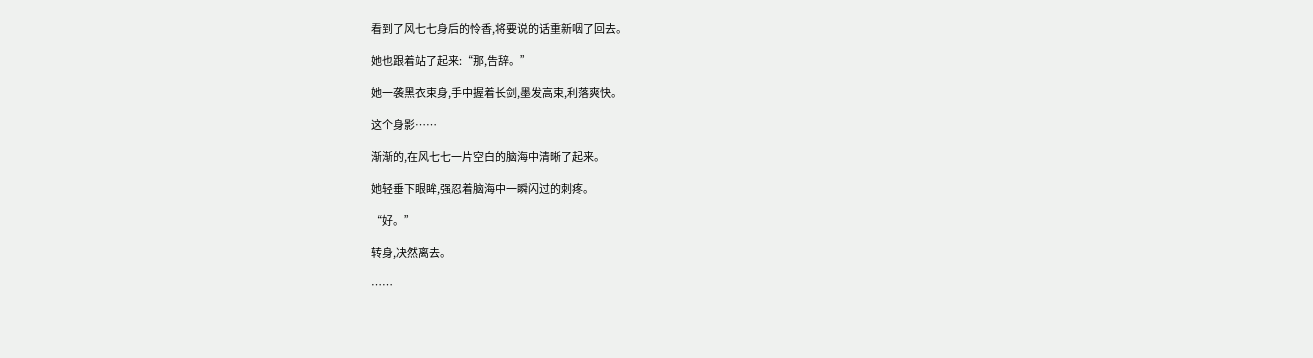看到了风七七身后的怜香,将要说的话重新咽了回去。

她也跟着站了起来:“那,告辞。”

她一袭黑衣束身,手中握着长剑,墨发高束,利落爽快。

这个身影……

渐渐的,在风七七一片空白的脑海中清晰了起来。

她轻垂下眼眸,强忍着脑海中一瞬闪过的刺疼。

“好。”

转身,决然离去。

……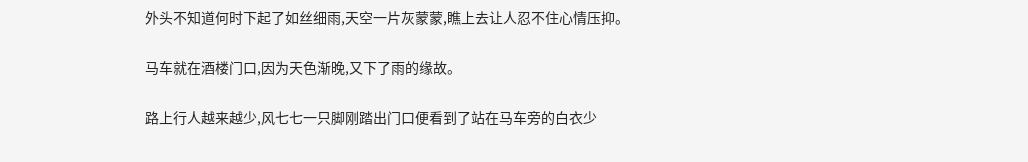外头不知道何时下起了如丝细雨,天空一片灰蒙蒙,瞧上去让人忍不住心情压抑。

马车就在酒楼门口,因为天色渐晚,又下了雨的缘故。

路上行人越来越少,风七七一只脚刚踏出门口便看到了站在马车旁的白衣少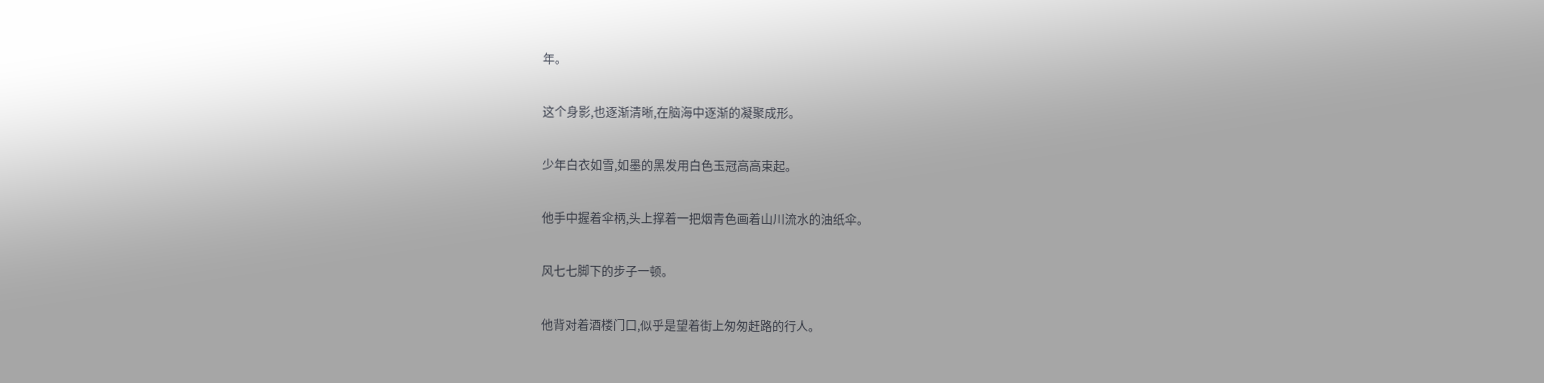年。

这个身影,也逐渐清晰,在脑海中逐渐的凝聚成形。

少年白衣如雪,如墨的黑发用白色玉冠高高束起。

他手中握着伞柄,头上撑着一把烟青色画着山川流水的油纸伞。

风七七脚下的步子一顿。

他背对着酒楼门口,似乎是望着街上匆匆赶路的行人。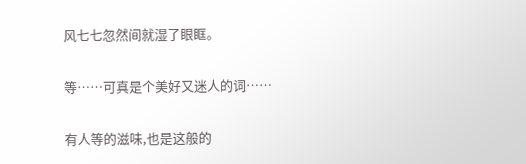风七七忽然间就湿了眼眶。

等……可真是个美好又迷人的词……

有人等的滋味,也是这般的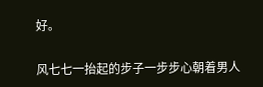好。

风七七一抬起的步子一步步心朝着男人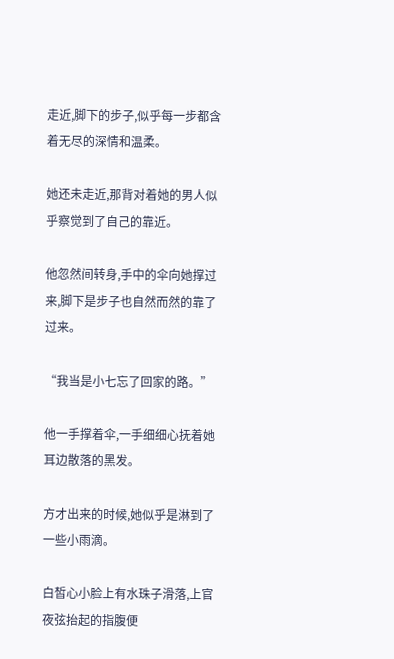走近,脚下的步子,似乎每一步都含着无尽的深情和温柔。

她还未走近,那背对着她的男人似乎察觉到了自己的靠近。

他忽然间转身,手中的伞向她撑过来,脚下是步子也自然而然的靠了过来。

“我当是小七忘了回家的路。”

他一手撑着伞,一手细细心抚着她耳边散落的黑发。

方才出来的时候,她似乎是淋到了一些小雨滴。

白皙心小脸上有水珠子滑落,上官夜弦抬起的指腹便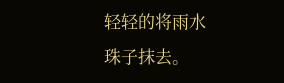轻轻的将雨水珠子抹去。